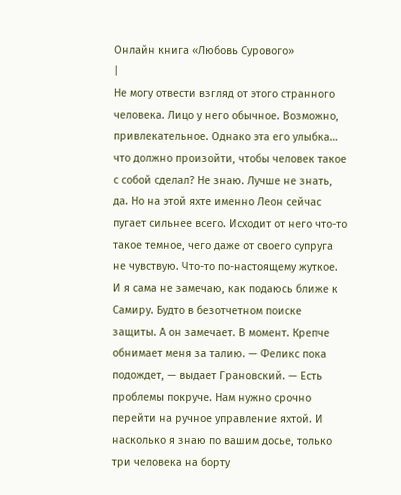Онлайн книга «Любовь Сурового»
|
Не могу отвести взгляд от этого странного человека. Лицо у него обычное. Возможно, привлекательное. Однако эта его улыбка… что должно произойти, чтобы человек такое с собой сделал? Не знаю. Лучше не знать, да. Но на этой яхте именно Леон сейчас пугает сильнее всего. Исходит от него что-то такое темное, чего даже от своего супруга не чувствую. Что-то по-настоящему жуткое. И я сама не замечаю, как подаюсь ближе к Самиру. Будто в безотчетном поиске защиты. А он замечает. В момент. Крепче обнимает меня за талию. — Феликс пока подождет, — выдает Грановский. — Есть проблемы покруче. Нам нужно срочно перейти на ручное управление яхтой. И насколько я знаю по вашим досье, только три человека на борту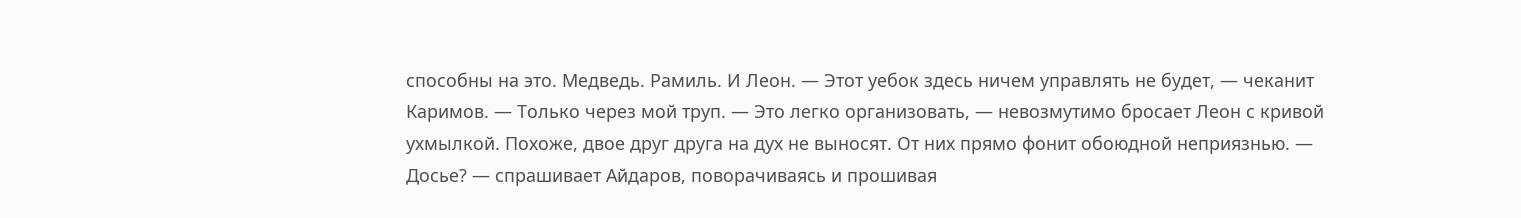способны на это. Медведь. Рамиль. И Леон. — Этот уебок здесь ничем управлять не будет, — чеканит Каримов. — Только через мой труп. — Это легко организовать, — невозмутимо бросает Леон с кривой ухмылкой. Похоже, двое друг друга на дух не выносят. От них прямо фонит обоюдной неприязнью. — Досье? — спрашивает Айдаров, поворачиваясь и прошивая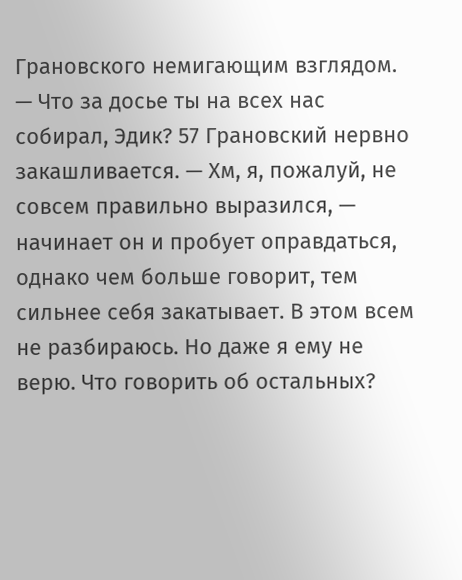Грановского немигающим взглядом. — Что за досье ты на всех нас собирал, Эдик? 57 Грановский нервно закашливается. — Хм, я, пожалуй, не совсем правильно выразился, — начинает он и пробует оправдаться, однако чем больше говорит, тем сильнее себя закатывает. В этом всем не разбираюсь. Но даже я ему не верю. Что говорить об остальных?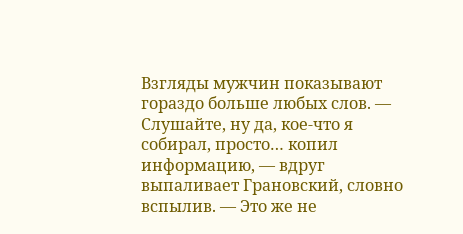Взгляды мужчин показывают гораздо больше любых слов. — Слушайте, ну да, кое-что я собирал, просто… копил информацию, — вдруг выпаливает Грановский, словно вспылив. — Это же не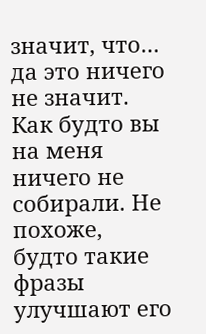значит, что… да это ничего не значит. Как будто вы на меня ничего не собирали. Не похоже, будто такие фразы улучшают его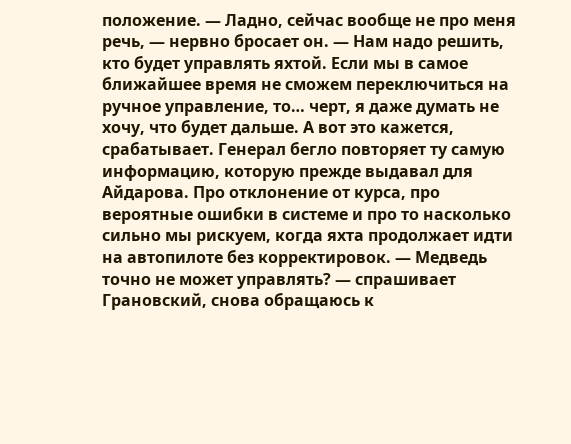положение. — Ладно, сейчас вообще не про меня речь, — нервно бросает он. — Нам надо решить, кто будет управлять яхтой. Если мы в самое ближайшее время не сможем переключиться на ручное управление, то… черт, я даже думать не хочу, что будет дальше. А вот это кажется, срабатывает. Генерал бегло повторяет ту самую информацию, которую прежде выдавал для Айдарова. Про отклонение от курса, про вероятные ошибки в системе и про то насколько сильно мы рискуем, когда яхта продолжает идти на автопилоте без корректировок. — Медведь точно не может управлять? — спрашивает Грановский, снова обращаюсь к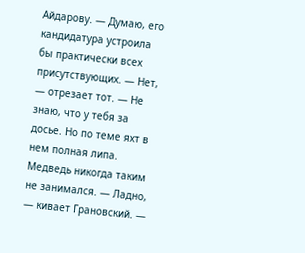Айдарову. — Думаю, его кандидатура устроила бы практически всех присутствующих. — Нет, — отрезает тот. — Не знаю, что у тебя за досье. Но по теме яхт в нем полная липа. Медведь никогда таким не занимался. — Ладно, — кивает Грановский. —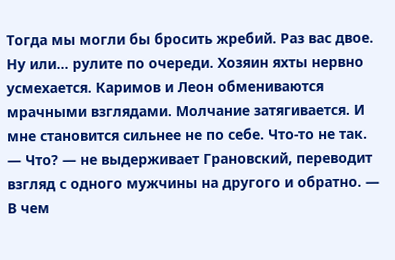Тогда мы могли бы бросить жребий. Раз вас двое. Ну или… рулите по очереди. Хозяин яхты нервно усмехается. Каримов и Леон обмениваются мрачными взглядами. Молчание затягивается. И мне становится сильнее не по себе. Что-то не так. — Что? — не выдерживает Грановский, переводит взгляд с одного мужчины на другого и обратно. — В чем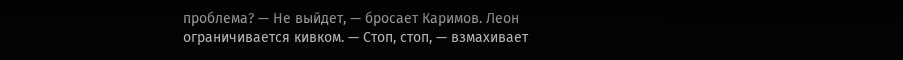проблема? — Не выйдет, — бросает Каримов. Леон ограничивается кивком. — Стоп, стоп, — взмахивает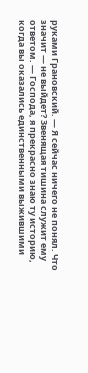руками Грановский. — Я сейчас ничего не понял. Что значит — не выйдет? Звенящая тишина служит ему ответом. — Господа, я прекрасно знаю ту историю, когда вы оказались единственными выжившими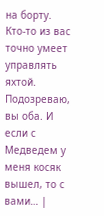на борту. Кто-то из вас точно умеет управлять яхтой. Подозреваю, вы оба. И если с Медведем у меня косяк вышел, то с вами… |